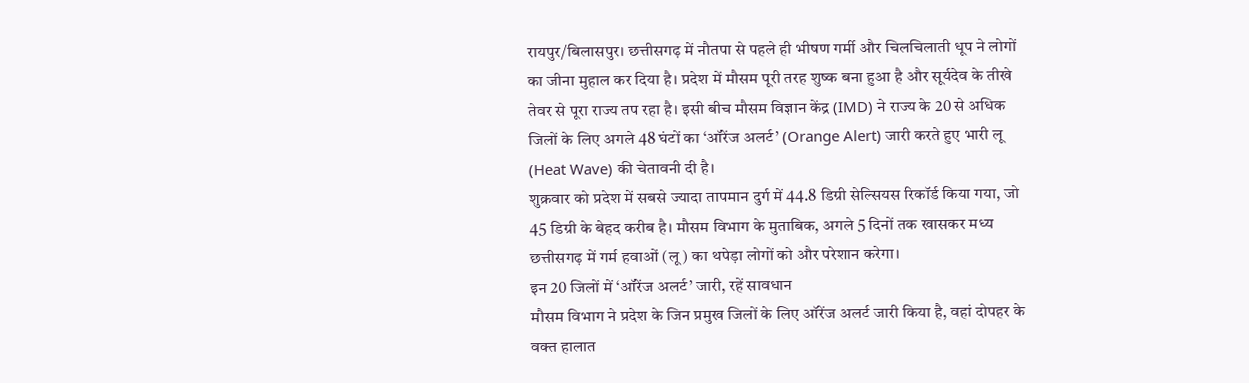रायपुर/बिलासपुर। छत्तीसगढ़ में नौतपा से पहले ही भीषण गर्मी और चिलचिलाती धूप ने लोगों का जीना मुहाल कर दिया है। प्रदेश में मौसम पूरी तरह शुष्क बना हुआ है और सूर्यदेव के तीखे तेवर से पूरा राज्य तप रहा है। इसी बीच मौसम विज्ञान केंद्र (IMD) ने राज्य के 20 से अधिक जिलों के लिए अगले 48 घंटों का ‘ऑरेंज अलर्ट’ (Orange Alert) जारी करते हुए भारी लू (Heat Wave) की चेतावनी दी है।
शुक्रवार को प्रदेश में सबसे ज्यादा तापमान दुर्ग में 44.8 डिग्री सेल्सियस रिकॉर्ड किया गया, जो 45 डिग्री के बेहद करीब है। मौसम विभाग के मुताबिक, अगले 5 दिनों तक खासकर मध्य छत्तीसगढ़ में गर्म हवाओं (लू) का थपेड़ा लोगों को और परेशान करेगा।
इन 20 जिलों में ‘ऑरेंज अलर्ट’ जारी, रहें सावधान
मौसम विभाग ने प्रदेश के जिन प्रमुख जिलों के लिए ऑरेंज अलर्ट जारी किया है, वहां दोपहर के वक्त हालात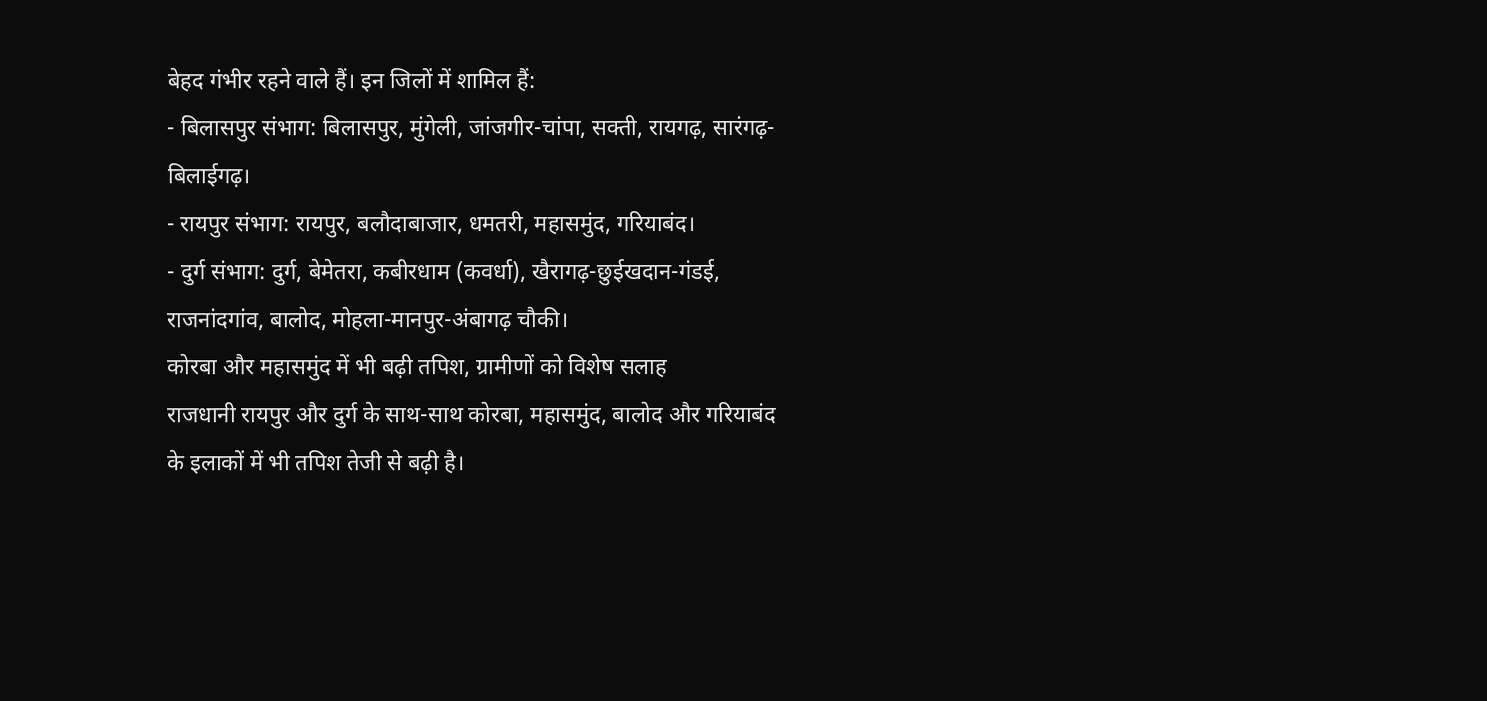बेहद गंभीर रहने वाले हैं। इन जिलों में शामिल हैं:
- बिलासपुर संभाग: बिलासपुर, मुंगेली, जांजगीर-चांपा, सक्ती, रायगढ़, सारंगढ़-बिलाईगढ़।
- रायपुर संभाग: रायपुर, बलौदाबाजार, धमतरी, महासमुंद, गरियाबंद।
- दुर्ग संभाग: दुर्ग, बेमेतरा, कबीरधाम (कवर्धा), खैरागढ़-छुईखदान-गंडई, राजनांदगांव, बालोद, मोहला-मानपुर-अंबागढ़ चौकी।
कोरबा और महासमुंद में भी बढ़ी तपिश, ग्रामीणों को विशेष सलाह
राजधानी रायपुर और दुर्ग के साथ-साथ कोरबा, महासमुंद, बालोद और गरियाबंद के इलाकों में भी तपिश तेजी से बढ़ी है।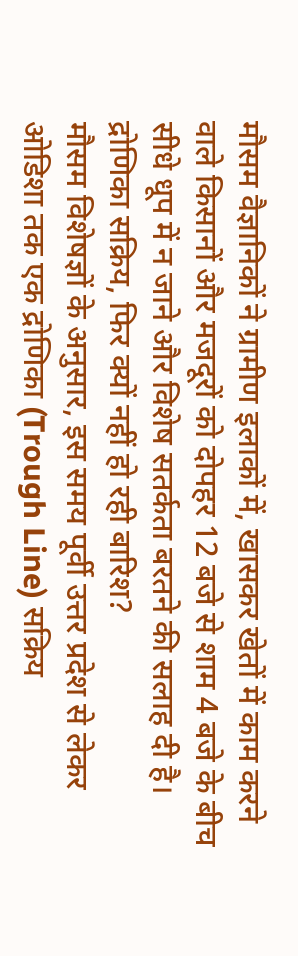मौसम वैज्ञानिकों ने ग्रामीण इलाकों में, खासकर खेतों में काम करने वाले किसानों और मजदूरों को दोपहर 12 बजे से शाम 4 बजे के बीच सीधे धूप में न जाने और विशेष सतर्कता बरतने की सलाह दी है।
द्रोणिका सक्रिय, फिर क्यों नहीं हो रही बारिश?
मौसम विशेषज्ञों के अनुसार, इस समय पूर्वी उत्तर प्रदेश से लेकर ओडिशा तक एक द्रोणिका (Trough Line) सक्रिय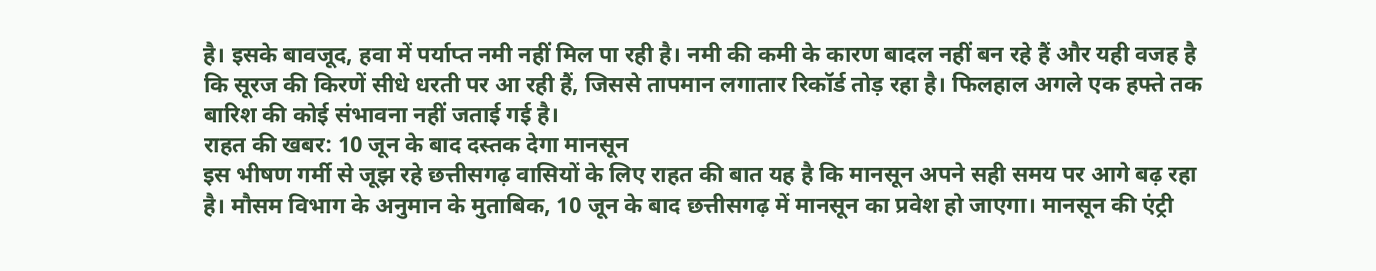है। इसके बावजूद, हवा में पर्याप्त नमी नहीं मिल पा रही है। नमी की कमी के कारण बादल नहीं बन रहे हैं और यही वजह है कि सूरज की किरणें सीधे धरती पर आ रही हैं, जिससे तापमान लगातार रिकॉर्ड तोड़ रहा है। फिलहाल अगले एक हफ्ते तक बारिश की कोई संभावना नहीं जताई गई है।
राहत की खबर: 10 जून के बाद दस्तक देगा मानसून
इस भीषण गर्मी से जूझ रहे छत्तीसगढ़ वासियों के लिए राहत की बात यह है कि मानसून अपने सही समय पर आगे बढ़ रहा है। मौसम विभाग के अनुमान के मुताबिक, 10 जून के बाद छत्तीसगढ़ में मानसून का प्रवेश हो जाएगा। मानसून की एंट्री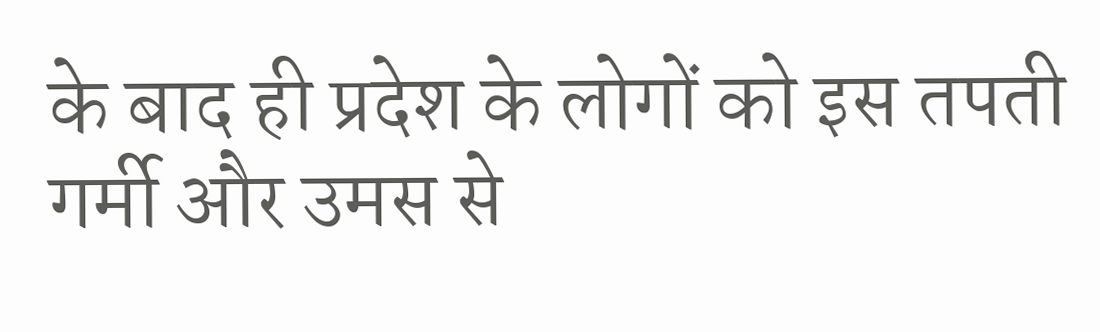के बाद ही प्रदेश के लोगों को इस तपती गर्मी और उमस से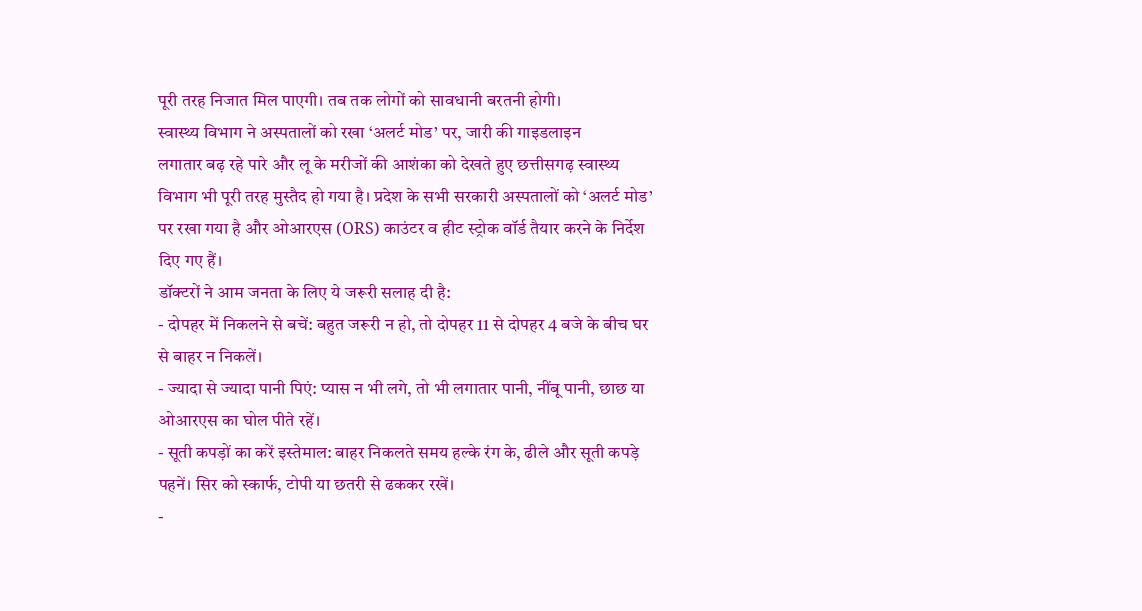पूरी तरह निजात मिल पाएगी। तब तक लोगों को सावधानी बरतनी होगी।
स्वास्थ्य विभाग ने अस्पतालों को रखा ‘अलर्ट मोड’ पर, जारी की गाइडलाइन
लगातार बढ़ रहे पारे और लू के मरीजों की आशंका को देखते हुए छत्तीसगढ़ स्वास्थ्य विभाग भी पूरी तरह मुस्तैद हो गया है। प्रदेश के सभी सरकारी अस्पतालों को ‘अलर्ट मोड’ पर रखा गया है और ओआरएस (ORS) काउंटर व हीट स्ट्रोक वॉर्ड तैयार करने के निर्देश दिए गए हैं।
डॉक्टरों ने आम जनता के लिए ये जरूरी सलाह दी है:
- दोपहर में निकलने से बचें: बहुत जरूरी न हो, तो दोपहर 11 से दोपहर 4 बजे के बीच घर से बाहर न निकलें।
- ज्यादा से ज्यादा पानी पिएं: प्यास न भी लगे, तो भी लगातार पानी, नींबू पानी, छाछ या ओआरएस का घोल पीते रहें।
- सूती कपड़ों का करें इस्तेमाल: बाहर निकलते समय हल्के रंग के, ढीले और सूती कपड़े पहनें। सिर को स्कार्फ, टोपी या छतरी से ढककर रखें।
-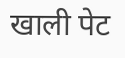खाली पेट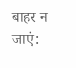बाहर न जाएं: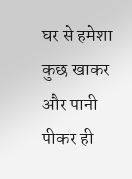घर से हमेशा कुछ खाकर और पानी पीकर ही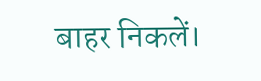बाहर निकलें।